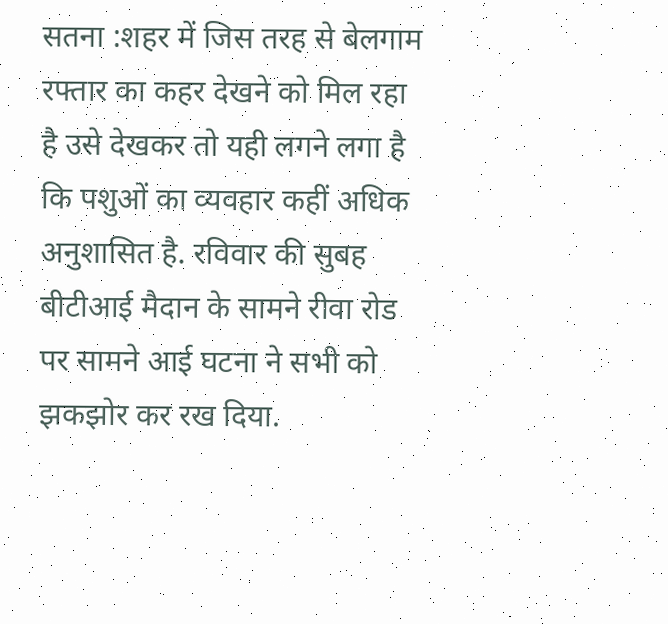सतना :शहर में जिस तरह से बेलगाम रफ्तार का कहर देखने को मिल रहा है उसे देखकर तो यही लगने लगा है कि पशुओं का व्यवहार कहीं अधिक अनुशासित है. रविवार की सुबह बीटीआई मैदान के सामने रीवा रोड पर सामने आई घटना ने सभी को झकझोर कर रख दिया.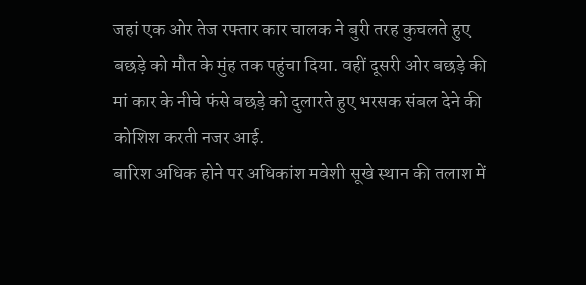जहां एक ओर तेज रफ्तार कार चालक ने बुरी तरह कुचलते हुए बछड़े को मौत के मुंह तक पहुंचा दिया. वहीं दूसरी ओर बछड़े की मां कार के नीचे फंसे बछड़े को दुलारते हुए भरसक संबल देने की कोशिश करती नजर आई.
बारिश अधिक होने पर अधिकांश मवेशी सूखे स्थान की तलाश में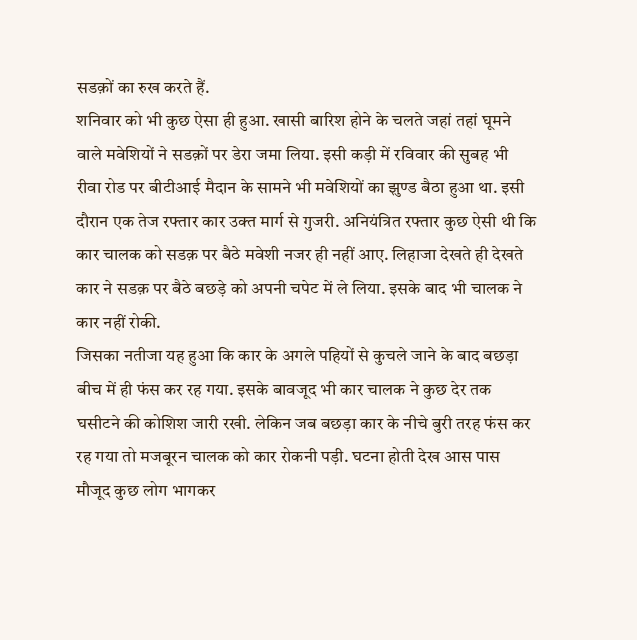सडक़ों का रुख करते हैं.
शनिवार को भी कुछ ऐसा ही हुआ. खासी बारिश होने के चलते जहां तहां घूमने वाले मवेशियों ने सडक़ों पर डेरा जमा लिया. इसी कड़ी में रविवार की सुबह भी रीवा रोड पर बीटीआई मैदान के सामने भी मवेशियों का झुण्ड बैठा हुआ था. इसी दौरान एक तेज रफ्तार कार उक्त मार्ग से गुजरी. अनियंत्रित रफ्तार कुछ ऐसी थी कि कार चालक को सडक़ पर बैठे मवेशी नजर ही नहीं आए. लिहाजा देखते ही देखते कार ने सडक़ पर बैठे बछड़े को अपनी चपेट में ले लिया. इसके बाद भी चालक ने कार नहीं रोकी.
जिसका नतीजा यह हुआ कि कार के अगले पहियों से कुचले जाने के बाद बछड़ा बीच में ही फंस कर रह गया. इसके बावजूद भी कार चालक ने कुछ देर तक घसीटने की कोशिश जारी रखी. लेकिन जब बछड़ा कार के नीचे बुरी तरह फंस कर रह गया तो मजबूरन चालक को कार रोकनी पड़ी. घटना होती देख आस पास मौजूद कुछ लोग भागकर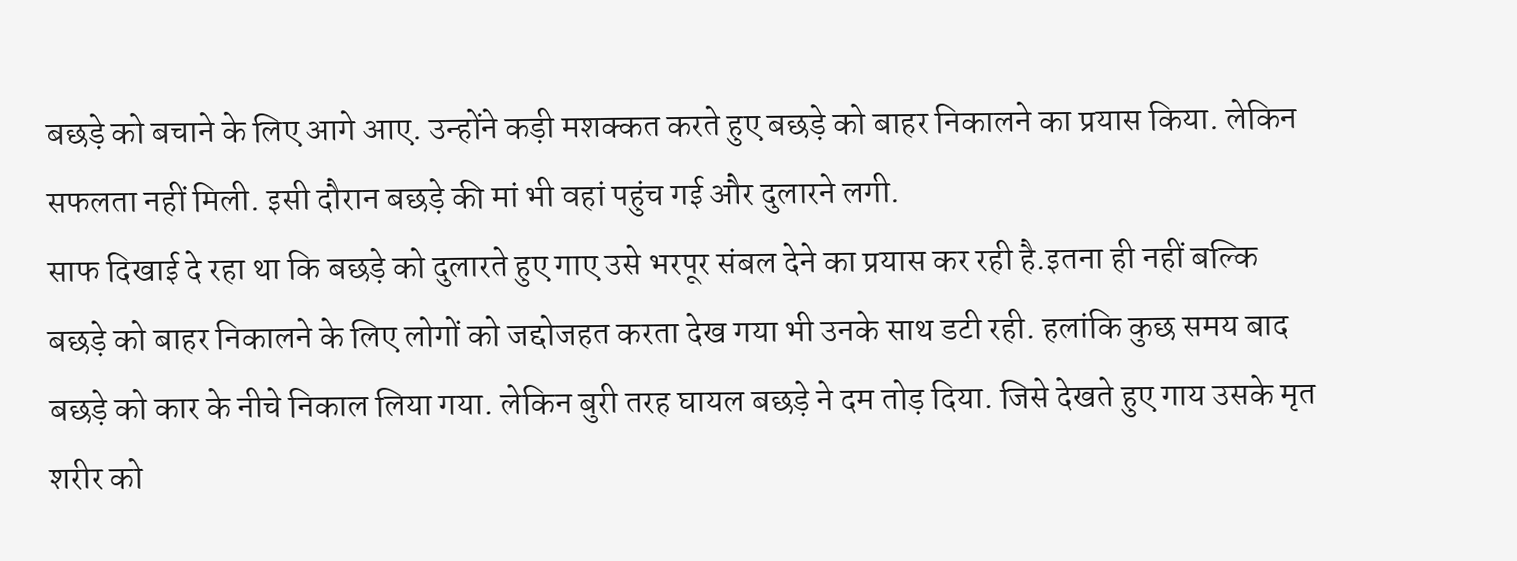बछड़े को बचाने के लिए आगे आए. उन्होंने कड़ी मशक्कत करते हुए बछड़े को बाहर निकालने का प्रयास किया. लेकिन सफलता नहीं मिली. इसी दौरान बछड़े की मां भी वहां पहुंच गई और दुलारने लगी.
साफ दिखाई दे रहा था कि बछड़े को दुलारते हुए गाए उसे भरपूर संबल देने का प्रयास कर रही है.इतना ही नहीं बल्कि बछड़े को बाहर निकालने के लिए लोगों को जद्दोजहत करता देख गया भी उनके साथ डटी रही. हलांकि कुछ समय बाद बछड़े को कार के नीचे निकाल लिया गया. लेकिन बुरी तरह घायल बछड़े ने दम तोड़ दिया. जिसे देखते हुए गाय उसके मृत शरीर को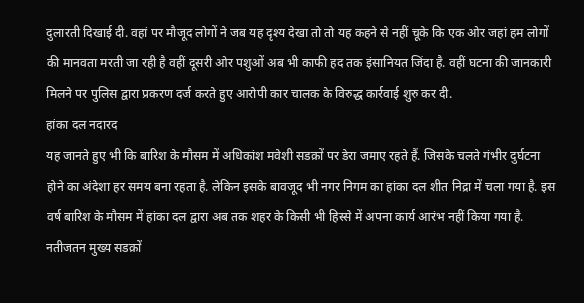दुलारती दिखाई दी. वहां पर मौजूद लोगों ने जब यह दृश्य देखा तो तो यह कहने से नहीं चूके कि एक ओर जहां हम लोगों की मानवता मरती जा रही है वहीं दूसरी ओर पशुओं अब भी काफी हद तक इंसानियत जिंदा है. वहीं घटना की जानकारी मिलने पर पुलिस द्वारा प्रकरण दर्ज करते हुए आरोपी कार चालक के विरुद्ध कार्रवाई शुरु कर दी.
हांका दल नदारद
यह जानते हुए भी कि बारिश के मौसम में अधिकांश मवेशी सडक़ों पर डेरा जमाए रहते हैं. जिसके चलते गंभीर दुर्घटना होने का अंदेशा हर समय बना रहता है. लेकिन इसके बावजूद भी नगर निगम का हांका दल शीत निद्रा में चला गया है. इस वर्ष बारिश के मौसम में हांका दल द्वारा अब तक शहर के किसी भी हिस्से में अपना कार्य आरंभ नहीं किया गया है. नतीजतन मुख्य सडक़ों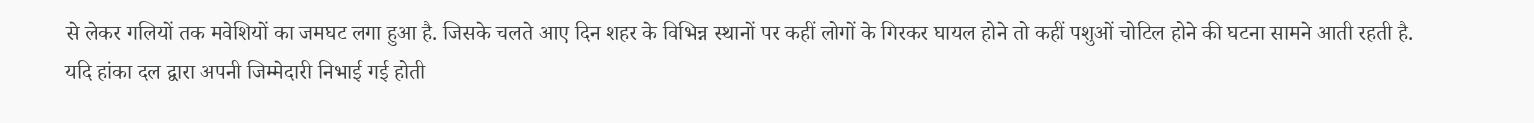से लेकर गलियों तक मवेशियों का जमघट लगा हुआ है. जिसके चलते आए दिन शहर के विभिन्न स्थानों पर कहीं लोगों के गिरकर घायल होने तो कहीं पशुओं चोटिल होने की घटना सामने आती रहती है. यदि हांका दल द्वारा अपनी जिम्मेदारी निभाई गई होती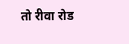तो रीवा रोड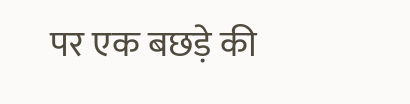पर एक बछड़े की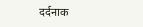दर्दनाक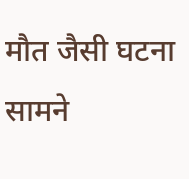मौत जैसी घटना सामने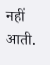नहीं आती.